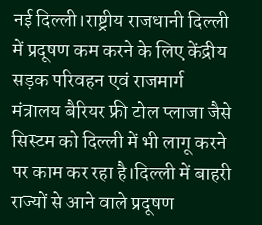नई दिल्ली।राष्ट्रीय राजधानी दिल्ली में प्रदूषण कम करने के लिए केंद्रीय सड़क परिवहन एवं राजमार्ग मंत्रालय बैरियर फ्री टोल प्लाजा जैसे सिस्टम को दिल्ली में भी लागू करने पर काम कर रहा है।दिल्ली में बाहरी राज्यों से आने वाले प्रदूषण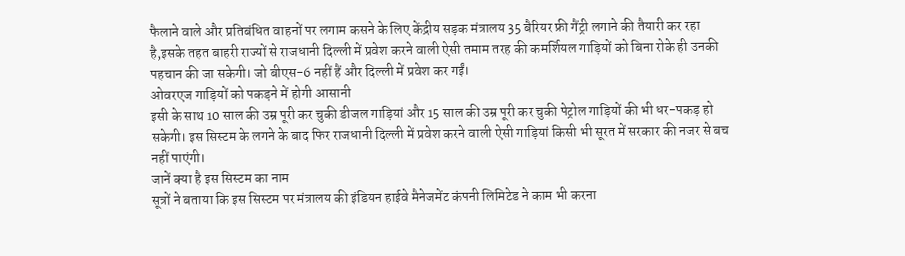फैलाने वाले और प्रतिबंधित वाहनों पर लगाम कसने के लिए केंद्रीय सड़क मंत्रालय 35 बैरियर फ्री गैंट्री लगाने की तैयारी कर रहा है,इसके तहत बाहरी राज्यों से राजधानी दिल्ली में प्रवेश करने वाली ऐसी तमाम तरह की कमर्शियल गाड़ियों को बिना रोके ही उनकी पहचान की जा सकेगी। जो बीएस-6 नहीं हैं और दिल्ली में प्रवेश कर गईं।
ओवरएज गाड़ियों को पकड़ने में होगी आसानी
इसी के साथ 10 साल की उम्र पूरी कर चुकी डीजल गाड़ियां और 15 साल की उम्र पूरी कर चुकी पेट्रोल गाड़ियों की भी धर-पकड़ हो सकेगी। इस सिस्टम के लगने के बाद फिर राजधानी दिल्ली में प्रवेश करने वाली ऐसी गाड़ियां किसी भी सूरत में सरकार की नजर से बच नहीं पाएंगी।
जानें क्या है इस सिस्टम का नाम
सूत्रों ने बताया कि इस सिस्टम पर मंत्रालय की इंडियन हाईवे मैनेजमेंट कंपनी लिमिटेड ने काम भी करना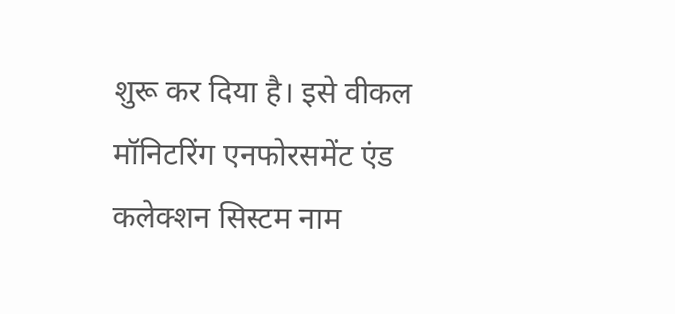शुरू कर दिया है। इसे वीकल मॉनिटरिंग एनफोरसमेंट एंड कलेक्शन सिस्टम नाम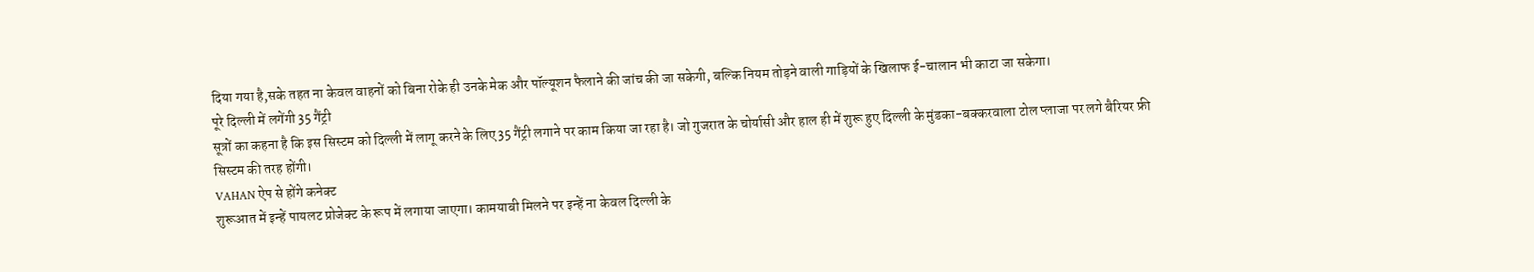दिया गया है,सके तहत ना केवल वाहनों को बिना रोके ही उनके मेक और पॉल्यूशन फैलाने की जांच की जा सकेगी, बल्कि नियम तोड़ने वाली गाड़ियों के खिलाफ ई-चालान भी काटा जा सकेगा।
पूरे दिल्ली में लगेंगी 35 गैंट्री
सूत्रों का कहना है कि इस सिस्टम को दिल्ली में लागू करने के लिए 35 गैंट्री लगाने पर काम किया जा रहा है। जो गुजरात के चोर्यासी और हाल ही में शुरू हुए दिल्ली के मुंडका-बक्करवाला टोल प्लाजा पर लगे बैरियर फ्री सिस्टम की तरह होंगी।
VAHAN ऐप से होंगे कनेक्ट
शुरूआत में इन्हें पायलट प्रोजेक्ट के रूप में लगाया जाएगा। कामयाबी मिलने पर इन्हें ना केवल दिल्ली के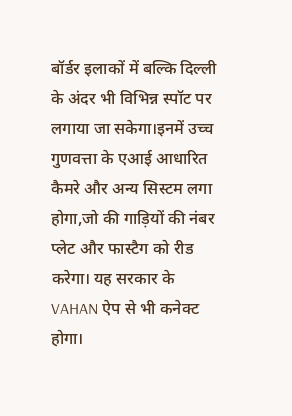बॉर्डर इलाकों में बल्कि दिल्ली के अंदर भी विभिन्न स्पॉट पर लगाया जा सकेगा।इनमें उच्च गुणवत्ता के एआई आधारित कैमरे और अन्य सिस्टम लगा होगा,जो की गाड़ियों की नंबर प्लेट और फास्टैग को रीड करेगा। यह सरकार के VAHAN ऐप से भी कनेक्ट होगा।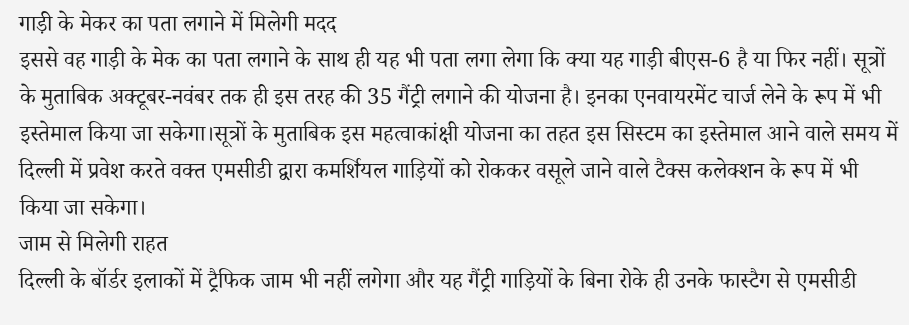गाड़ी के मेकर का पता लगाने में मिलेगी मदद
इससे वह गाड़ी के मेक का पता लगाने के साथ ही यह भी पता लगा लेगा कि क्या यह गाड़ी बीएस-6 है या फिर नहीं। सूत्रों के मुताबिक अक्टूबर-नवंबर तक ही इस तरह की 35 गैंट्री लगाने की योजना है। इनका एनवायरमेंट चार्ज लेने के रूप में भी इस्तेमाल किया जा सकेगा।सूत्रों के मुताबिक इस महत्वाकांक्षी योजना का तहत इस सिस्टम का इस्तेमाल आने वाले समय में दिल्ली में प्रवेश करते वक्त एमसीडी द्वारा कमर्शियल गाड़ियों को रोककर वसूले जाने वाले टैक्स कलेक्शन के रूप में भी किया जा सकेगा।
जाम से मिलेगी राहत
दिल्ली के बॉर्डर इलाकों में ट्रैफिक जाम भी नहीं लगेगा और यह गैंट्री गाड़ियों के बिना रोके ही उनके फास्टैग से एमसीडी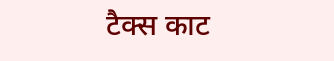टैक्स काट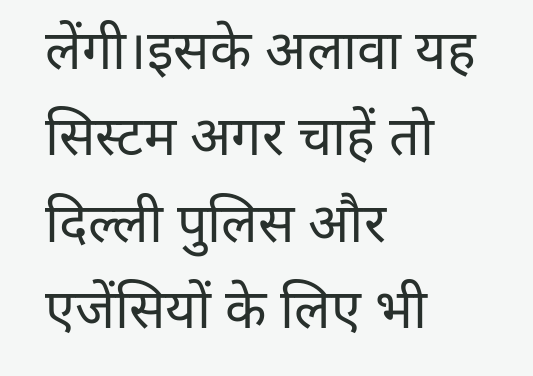लेंगी।इसके अलावा यह सिस्टम अगर चाहें तो दिल्ली पुलिस और एजेंसियों के लिए भी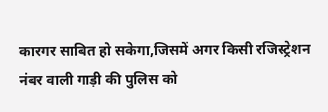कारगर साबित हो सकेगा,जिसमें अगर किसी रजिस्ट्रेशन नंबर वाली गाड़ी की पुलिस को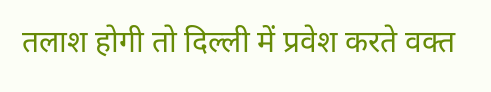तलाश होगी तो दिल्ली में प्रवेश करते वक्त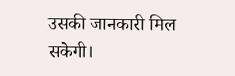उसकी जानकारी मिल सकेगी।